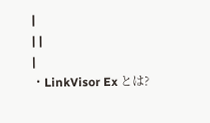|
| |
|
・LinkVisor Ex とは?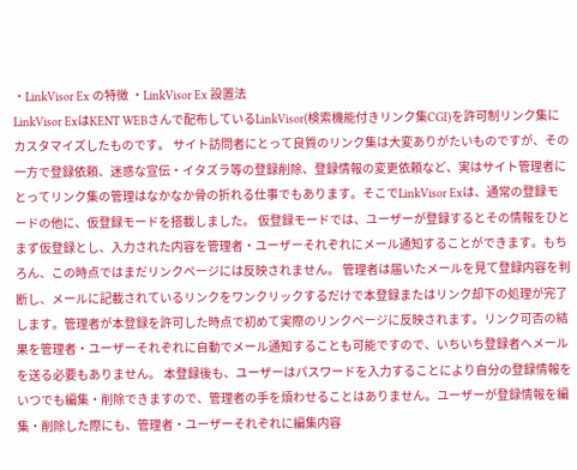・LinkVisor Ex の特徴 ・LinkVisor Ex 設置法
LinkVisor ExはKENT WEBさんで配布しているLinkVisor(検索機能付きリンク集CGI)を許可制リンク集にカスタマイズしたものです。 サイト訪問者にとって良質のリンク集は大変ありがたいものですが、その一方で登録依頼、迷惑な宣伝・イタズラ等の登録削除、登録情報の変更依頼など、実はサイト管理者にとってリンク集の管理はなかなか骨の折れる仕事でもあります。そこでLinkVisor Exは、通常の登録モードの他に、仮登録モードを搭載しました。 仮登録モードでは、ユーザーが登録するとその情報をひとまず仮登録とし、入力された内容を管理者・ユーザーそれぞれにメール通知することができます。もちろん、この時点ではまだリンクページには反映されません。 管理者は届いたメールを見て登録内容を判断し、メールに記載されているリンクをワンクリックするだけで本登録またはリンク却下の処理が完了します。管理者が本登録を許可した時点で初めて実際のリンクページに反映されます。リンク可否の結果を管理者・ユーザーそれぞれに自動でメール通知することも可能ですので、いちいち登録者へメールを送る必要もありません。 本登録後も、ユーザーはパスワードを入力することにより自分の登録情報をいつでも編集・削除できますので、管理者の手を煩わせることはありません。ユーザーが登録情報を編集・削除した際にも、管理者・ユーザーそれぞれに編集内容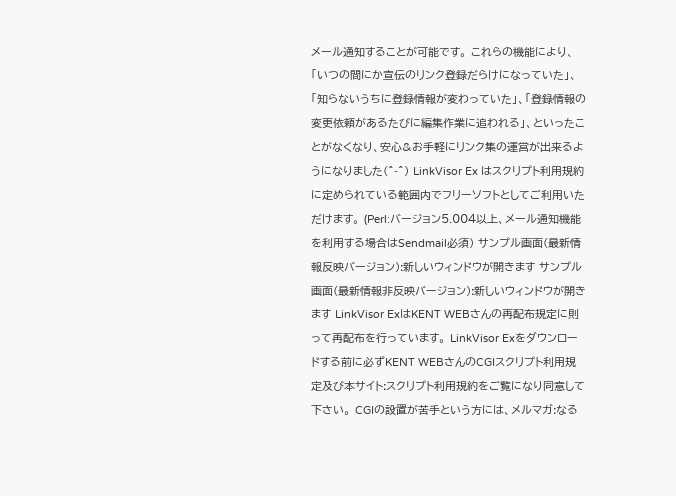メール通知することが可能です。 これらの機能により、「いつの間にか宣伝のリンク登録だらけになっていた」、「知らないうちに登録情報が変わっていた」、「登録情報の変更依頼があるたびに編集作業に追われる」、といったことがなくなり、安心&お手軽にリンク集の運営が出来るようになりました(^-^) LinkVisor Ex はスクリプト利用規約に定められている範囲内でフリーソフトとしてご利用いただけます。 (Perl:バージョン5.004以上、メール通知機能を利用する場合はSendmail必須) サンプル画面(最新情報反映バージョン):新しいウィンドウが開きます サンプル画面(最新情報非反映バージョン):新しいウィンドウが開きます LinkVisor ExはKENT WEBさんの再配布規定に則って再配布を行っています。 LinkVisor Exをダウンロードする前に必ずKENT WEBさんのCGIスクリプト利用規定及び本サイト:スクリプト利用規約をご覧になり同意して下さい。 CGIの設置が苦手という方には、メルマガ:なる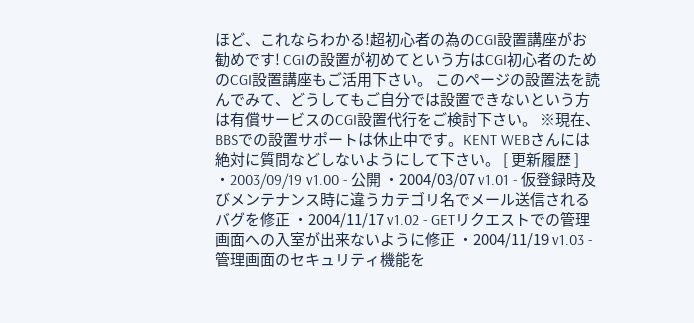ほど、これならわかる!超初心者の為のCGI設置講座がお勧めです! CGIの設置が初めてという方はCGI初心者のためのCGI設置講座もご活用下さい。 このページの設置法を読んでみて、どうしてもご自分では設置できないという方は有償サービスのCGI設置代行をご検討下さい。 ※現在、BBSでの設置サポートは休止中です。KENT WEBさんには絶対に質問などしないようにして下さい。 [ 更新履歴 ] ・2003/09/19 v1.00 - 公開 ・2004/03/07 v1.01 - 仮登録時及びメンテナンス時に違うカテゴリ名でメール送信されるバグを修正 ・2004/11/17 v1.02 - GETリクエストでの管理画面への入室が出来ないように修正 ・2004/11/19 v1.03 - 管理画面のセキュリティ機能を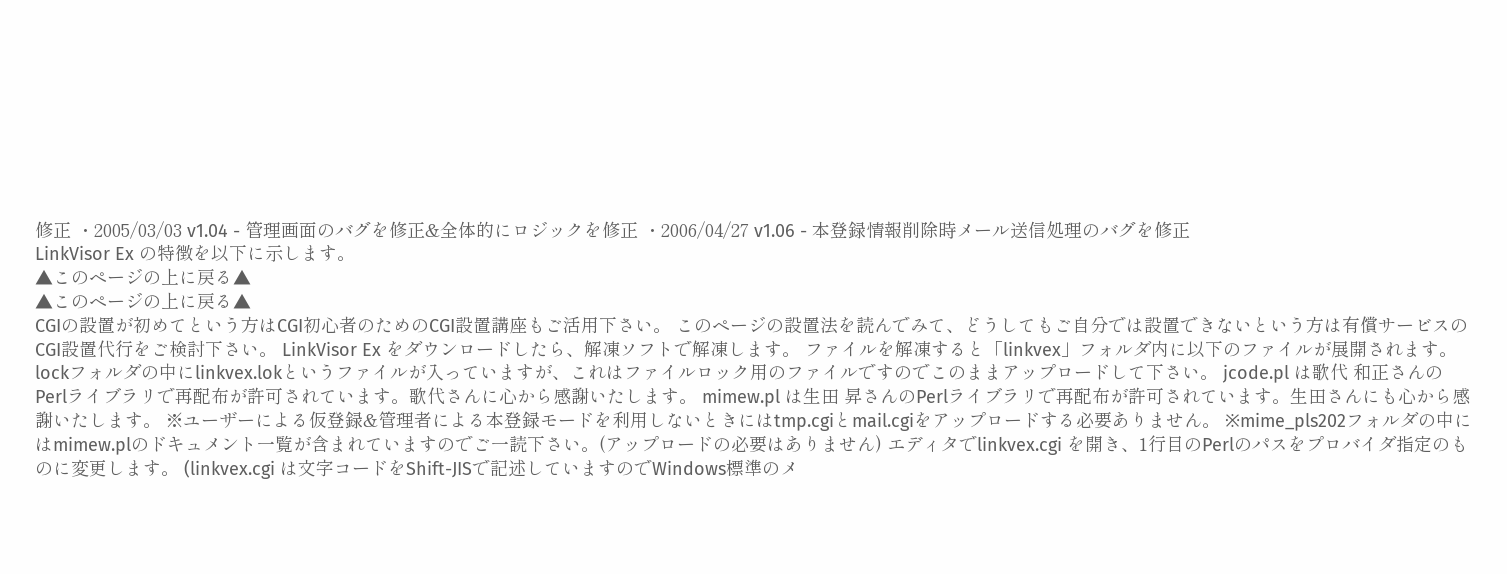修正 ・2005/03/03 v1.04 - 管理画面のバグを修正&全体的にロジックを修正 ・2006/04/27 v1.06 - 本登録情報削除時メール送信処理のバグを修正
LinkVisor Ex の特徴を以下に示します。
▲このページの上に戻る▲
▲このページの上に戻る▲
CGIの設置が初めてという方はCGI初心者のためのCGI設置講座もご活用下さい。 このページの設置法を読んでみて、どうしてもご自分では設置できないという方は有償サービスのCGI設置代行をご検討下さい。 LinkVisor Ex をダウンロードしたら、解凍ソフトで解凍します。 ファイルを解凍すると「linkvex」フォルダ内に以下のファイルが展開されます。
lockフォルダの中にlinkvex.lokというファイルが入っていますが、これはファイルロック用のファイルですのでこのままアップロードして下さい。 jcode.pl は歌代 和正さんのPerlライブラリで再配布が許可されています。歌代さんに心から感謝いたします。 mimew.pl は生田 昇さんのPerlライブラリで再配布が許可されています。生田さんにも心から感謝いたします。 ※ユーザーによる仮登録&管理者による本登録モードを利用しないときにはtmp.cgiとmail.cgiをアップロードする必要ありません。 ※mime_pls202フォルダの中にはmimew.plのドキュメント一覧が含まれていますのでご一読下さい。(アップロードの必要はありません) エディタでlinkvex.cgi を開き、1行目のPerlのパスをプロバイダ指定のものに変更します。 (linkvex.cgi は文字コードをShift-JISで記述していますのでWindows標準のメ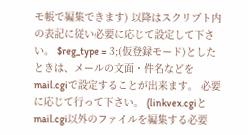モ帳で編集できます) 以降はスクリプト内の表記に従い必要に応じて設定して下さい。 $reg_type = 3;(仮登録モード)としたときは、メールの文面・件名などをmail.cgiで設定することが出来ます。 必要に応じて行って下さい。 (linkvex.cgiとmail.cgi以外のファイルを編集する必要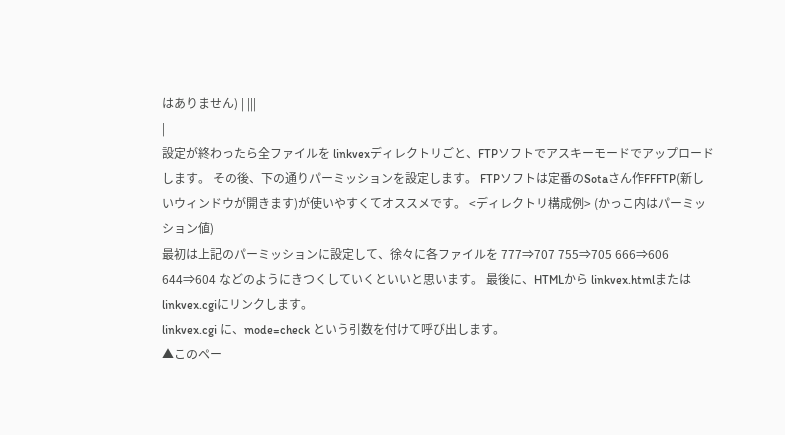はありません) | |||
|
設定が終わったら全ファイルを linkvexディレクトリごと、FTPソフトでアスキーモードでアップロードします。 その後、下の通りパーミッションを設定します。 FTPソフトは定番のSotaさん作FFFTP(新しいウィンドウが開きます)が使いやすくてオススメです。 <ディレクトリ構成例> (かっこ内はパーミッション値)
最初は上記のパーミッションに設定して、徐々に各ファイルを 777⇒707 755⇒705 666⇒606 644⇒604 などのようにきつくしていくといいと思います。 最後に、HTMLから linkvex.htmlまたはlinkvex.cgiにリンクします。
linkvex.cgi に、mode=check という引数を付けて呼び出します。
▲このペー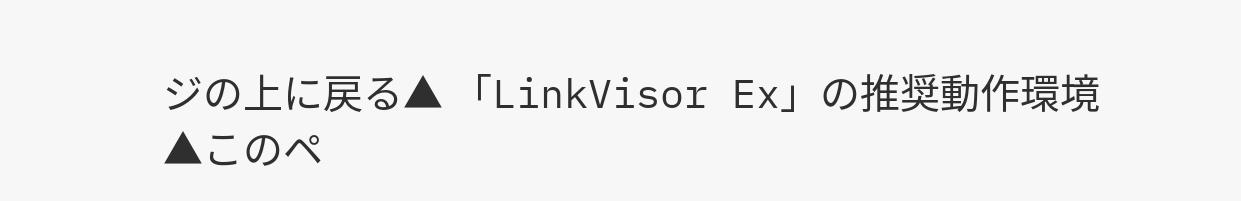ジの上に戻る▲ 「LinkVisor Ex」の推奨動作環境
▲このペ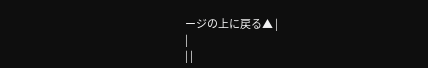ージの上に戻る▲ |
|
| |